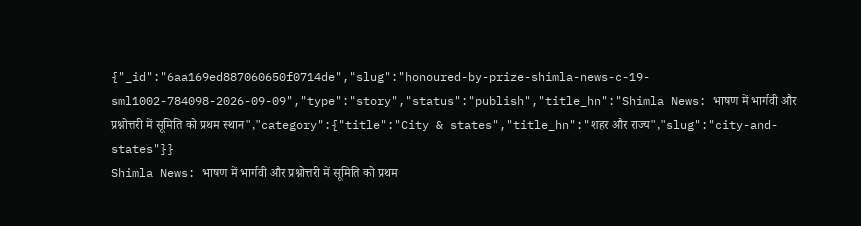{"_id":"6aa169ed887060650f0714de","slug":"honoured-by-prize-shimla-news-c-19-sml1002-784098-2026-09-09","type":"story","status":"publish","title_hn":"Shimla News: भाषण में भार्गवी और प्रश्नोत्तरी में सूमिति को प्रथम स्थान","category":{"title":"City & states","title_hn":"शहर और राज्य","slug":"city-and-states"}}
Shimla News: भाषण में भार्गवी और प्रश्नोत्तरी में सूमिति को प्रथम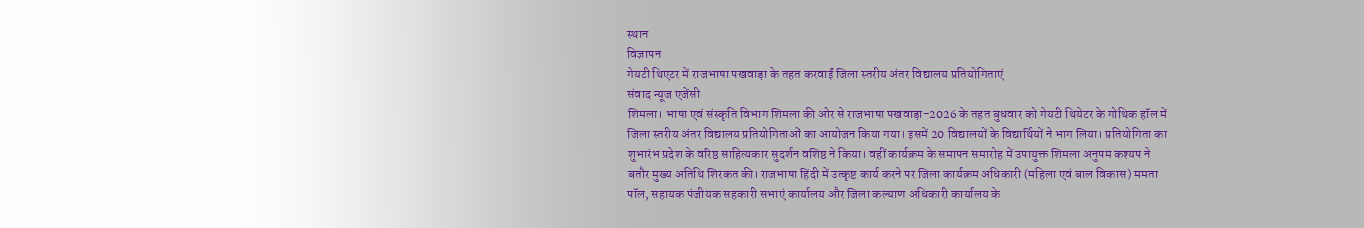स्थान
विज्ञापन
गेयटी थिएटर में राजभाषा पखवाड़ा के तहत करवाईं जिला स्तरीय अंतर विद्यालय प्रतियोगिताएं
संवाद न्यूज एजेंसी
शिमला। भाषा एवं संस्कृति विभाग शिमला की ओर से राजभाषा पखवाड़ा-2026 के तहत बुधवार को गेयटी थियेटर के गोथिक हॉल में जिला स्तरीय अंतर विद्यालय प्रतियोगिताओं का आयोजन किया गया। इसमें 20 विद्यालयों के विद्यार्थियों ने भाग लिया। प्रतियोगिता का शुभारंभ प्रदेश के वरिष्ठ साहित्यकार सुदर्शन वशिष्ठ ने किया। वहीं कार्यक्रम के समापन समारोह में उपायुक्त शिमला अनुपम कश्यप ने बतौर मुख्य अतिथि शिरकत की। राजभाषा हिंदी में उत्कृष्ट कार्य करने पर जिला कार्यक्रम अधिकारी (महिला एवं बाल विकास) ममता पॉल, सहायक पंजीयक सहकारी सभाएं कार्यालय और जिला कल्याण अधिकारी कार्यालय के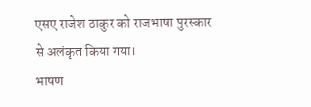एसए राजेश ठाकुर को राजभाषा पुरस्कार से अलंकृत किया गया।
भाषण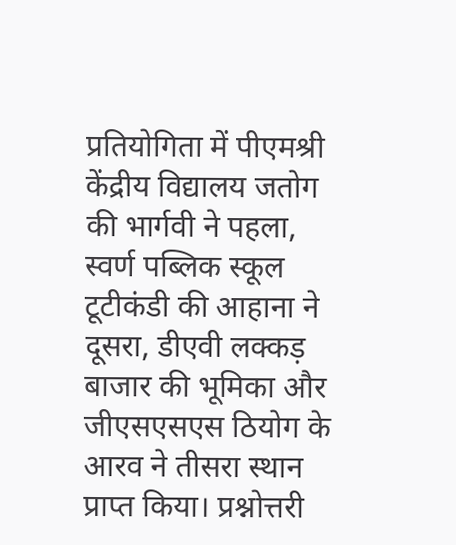प्रतियोगिता में पीएमश्री केंद्रीय विद्यालय जतोग की भार्गवी ने पहला, स्वर्ण पब्लिक स्कूल टूटीकंडी की आहाना ने दूसरा, डीएवी लक्कड़ बाजार की भूमिका और जीएसएसएस ठियोग के आरव ने तीसरा स्थान प्राप्त किया। प्रश्नोत्तरी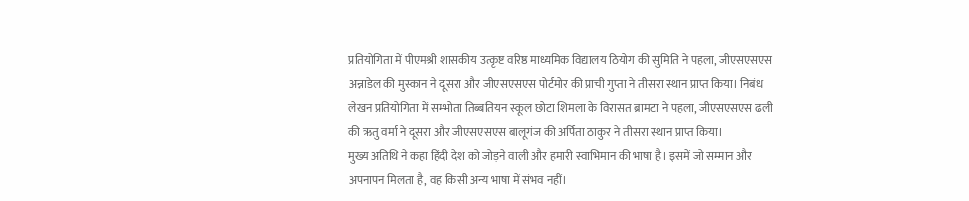प्रतियोगिता में पीएमश्री शासकीय उत्कृष्ट वरिष्ठ माध्यमिक विद्यालय ठियोग की सुमिति ने पहला, जीएसएसएस अन्नाडेल की मुस्कान ने दूसरा और जीएसएसएस पोर्टमोर की प्राची गुप्ता ने तीसरा स्थान प्राप्त किया। निबंध लेखन प्रतियोगिता में सम्भोता तिब्बतियन स्कूल छोटा शिमला के विरासत ब्रामटा ने पहला, जीएसएसएस ढली की ऋतु वर्मा ने दूसरा और जीएसएसएस बालूगंज की अर्पिता ठाकुर ने तीसरा स्थान प्राप्त किया।
मुख्य अतिथि ने कहा हिंदी देश को जोड़ने वाली और हमारी स्वाभिमान की भाषा है। इसमें जो सम्मान और अपनापन मिलता है, वह किसी अन्य भाषा में संभव नहीं।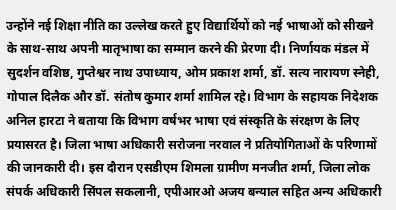उन्होंने नई शिक्षा नीति का उल्लेख करते हुए विद्यार्थियों को नई भाषाओं को सीखने के साथ-साथ अपनी मातृभाषा का सम्मान करने की प्रेरणा दी। निर्णायक मंडल में सुदर्शन वशिष्ठ, गुप्तेश्वर नाथ उपाध्याय, ओम प्रकाश शर्मा, डॉ. सत्य नारायण स्नेही, गोपाल दिलैक और डॉ. संतोष कुमार शर्मा शामिल रहे। विभाग के सहायक निदेशक अनिल हारटा ने बताया कि विभाग वर्षभर भाषा एवं संस्कृति के संरक्षण के लिए प्रयासरत है। जिला भाषा अधिकारी सरोजना नरवाल ने प्रतियोगिताओं के परिणामों की जानकारी दी। इस दौरान एसडीएम शिमला ग्रामीण मनजीत शर्मा, जिला लोक संपर्क अधिकारी सिंपल सकलानी, एपीआरओ अजय बन्याल सहित अन्य अधिकारी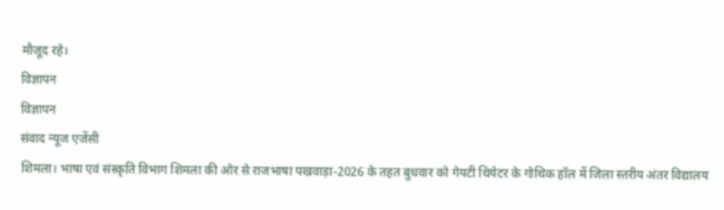मौजूद रहे।
विज्ञापन
विज्ञापन
संवाद न्यूज एजेंसी
शिमला। भाषा एवं संस्कृति विभाग शिमला की ओर से राजभाषा पखवाड़ा-2026 के तहत बुधवार को गेयटी थियेटर के गोथिक हॉल में जिला स्तरीय अंतर विद्यालय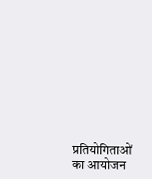प्रतियोगिताओं का आयोजन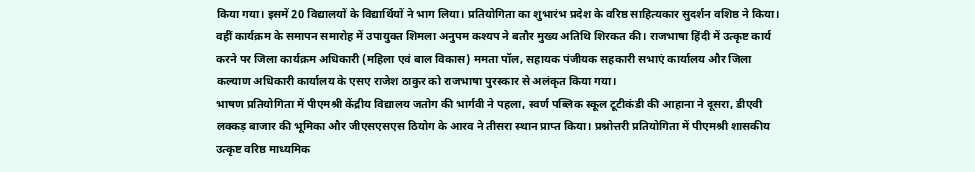किया गया। इसमें 20 विद्यालयों के विद्यार्थियों ने भाग लिया। प्रतियोगिता का शुभारंभ प्रदेश के वरिष्ठ साहित्यकार सुदर्शन वशिष्ठ ने किया। वहीं कार्यक्रम के समापन समारोह में उपायुक्त शिमला अनुपम कश्यप ने बतौर मुख्य अतिथि शिरकत की। राजभाषा हिंदी में उत्कृष्ट कार्य करने पर जिला कार्यक्रम अधिकारी (महिला एवं बाल विकास) ममता पॉल, सहायक पंजीयक सहकारी सभाएं कार्यालय और जिला कल्याण अधिकारी कार्यालय के एसए राजेश ठाकुर को राजभाषा पुरस्कार से अलंकृत किया गया।
भाषण प्रतियोगिता में पीएमश्री केंद्रीय विद्यालय जतोग की भार्गवी ने पहला, स्वर्ण पब्लिक स्कूल टूटीकंडी की आहाना ने दूसरा, डीएवी लक्कड़ बाजार की भूमिका और जीएसएसएस ठियोग के आरव ने तीसरा स्थान प्राप्त किया। प्रश्नोत्तरी प्रतियोगिता में पीएमश्री शासकीय उत्कृष्ट वरिष्ठ माध्यमिक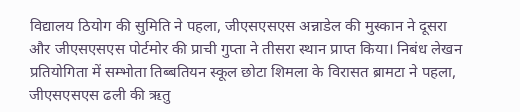विद्यालय ठियोग की सुमिति ने पहला, जीएसएसएस अन्नाडेल की मुस्कान ने दूसरा और जीएसएसएस पोर्टमोर की प्राची गुप्ता ने तीसरा स्थान प्राप्त किया। निबंध लेखन प्रतियोगिता में सम्भोता तिब्बतियन स्कूल छोटा शिमला के विरासत ब्रामटा ने पहला, जीएसएसएस ढली की ऋतु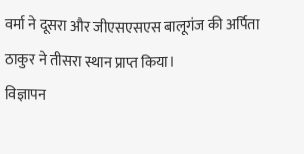वर्मा ने दूसरा और जीएसएसएस बालूगंज की अर्पिता ठाकुर ने तीसरा स्थान प्राप्त किया।
विज्ञापन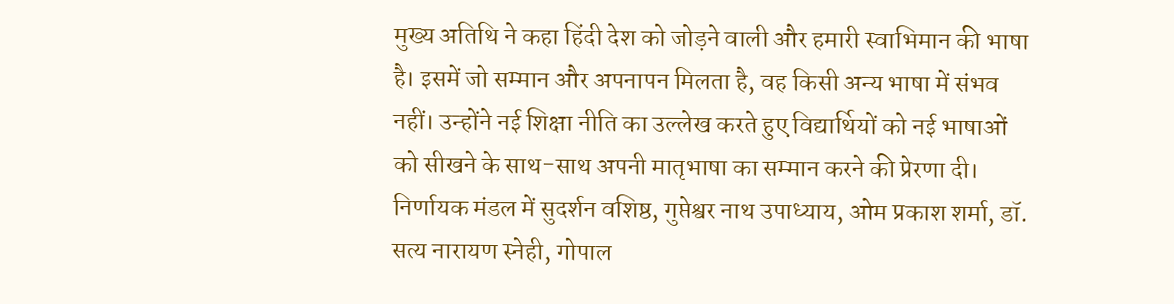मुख्य अतिथि ने कहा हिंदी देश को जोड़ने वाली और हमारी स्वाभिमान की भाषा है। इसमें जो सम्मान और अपनापन मिलता है, वह किसी अन्य भाषा में संभव नहीं। उन्होंने नई शिक्षा नीति का उल्लेख करते हुए विद्यार्थियों को नई भाषाओं को सीखने के साथ-साथ अपनी मातृभाषा का सम्मान करने की प्रेरणा दी। निर्णायक मंडल में सुदर्शन वशिष्ठ, गुप्तेश्वर नाथ उपाध्याय, ओम प्रकाश शर्मा, डॉ. सत्य नारायण स्नेही, गोपाल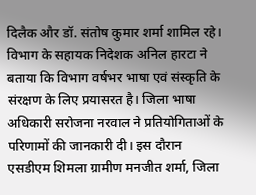दिलैक और डॉ. संतोष कुमार शर्मा शामिल रहे। विभाग के सहायक निदेशक अनिल हारटा ने बताया कि विभाग वर्षभर भाषा एवं संस्कृति के संरक्षण के लिए प्रयासरत है। जिला भाषा अधिकारी सरोजना नरवाल ने प्रतियोगिताओं के परिणामों की जानकारी दी। इस दौरान एसडीएम शिमला ग्रामीण मनजीत शर्मा, जिला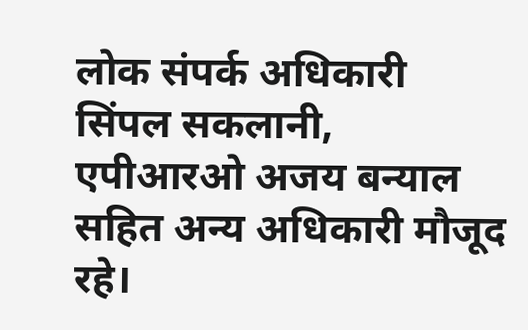लोक संपर्क अधिकारी सिंपल सकलानी, एपीआरओ अजय बन्याल सहित अन्य अधिकारी मौजूद रहे।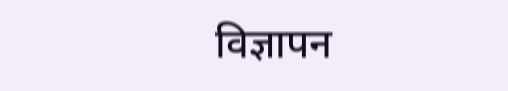विज्ञापन